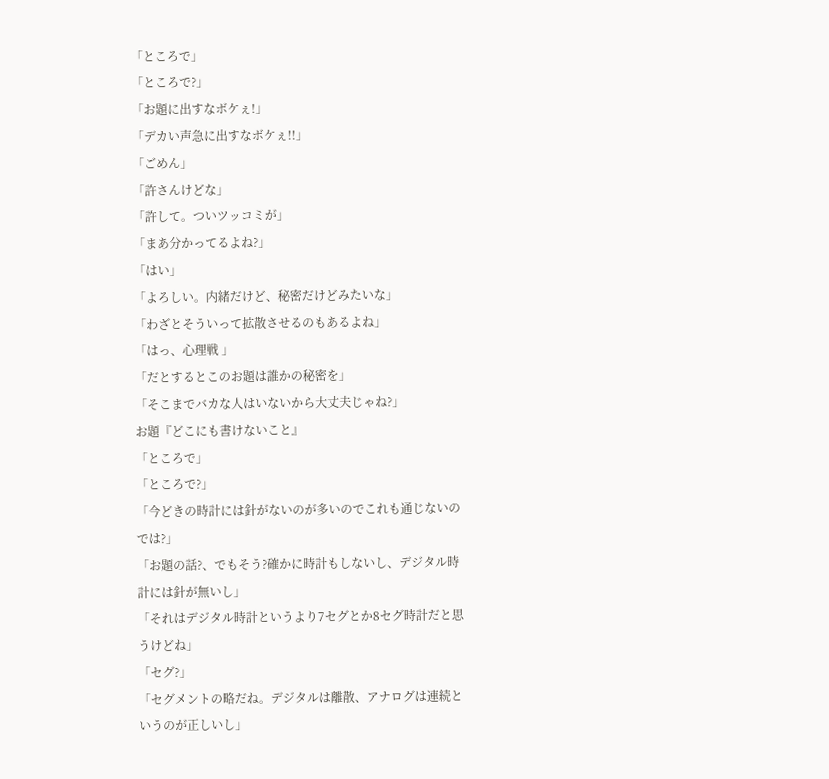「ところで」
「ところで?」
「お題に出すなボケぇ!」
「デカい声急に出すなボケぇ!!」
「ごめん」
「許さんけどな」
「許して。ついツッコミが」
「まあ分かってるよね?」
「はい」
「よろしい。内緒だけど、秘密だけどみたいな」
「わざとそういって拡散させるのもあるよね」
「はっ、心理戦 」
「だとするとこのお題は誰かの秘密を」
「そこまでバカな人はいないから大丈夫じゃね?」
お題『どこにも書けないこと』
「ところで」
「ところで?」
「今どきの時計には針がないのが多いのでこれも通じないのでは?」
「お題の話?、でもそう?確かに時計もしないし、デジタル時計には針が無いし」
「それはデジタル時計というより7セグとか8セグ時計だと思うけどね」
「セグ?」
「セグメントの略だね。デジタルは離散、アナログは連続というのが正しいし」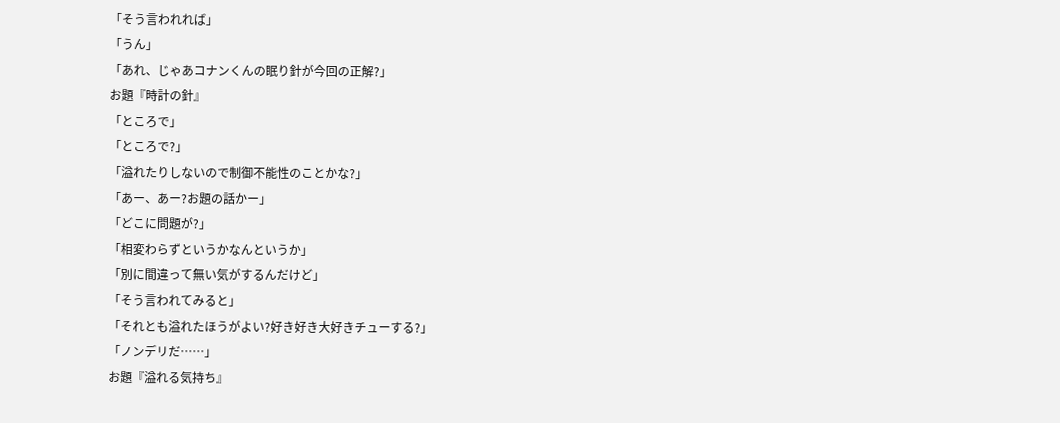「そう言われれば」
「うん」
「あれ、じゃあコナンくんの眠り針が今回の正解?」
お題『時計の針』
「ところで」
「ところで?」
「溢れたりしないので制御不能性のことかな?」
「あー、あー?お題の話かー」
「どこに問題が?」
「相変わらずというかなんというか」
「別に間違って無い気がするんだけど」
「そう言われてみると」
「それとも溢れたほうがよい?好き好き大好きチューする?」
「ノンデリだ……」
お題『溢れる気持ち』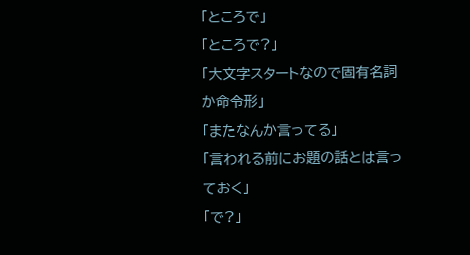「ところで」
「ところで?」
「大文字スタートなので固有名詞か命令形」
「またなんか言ってる」
「言われる前にお題の話とは言っておく」
「で?」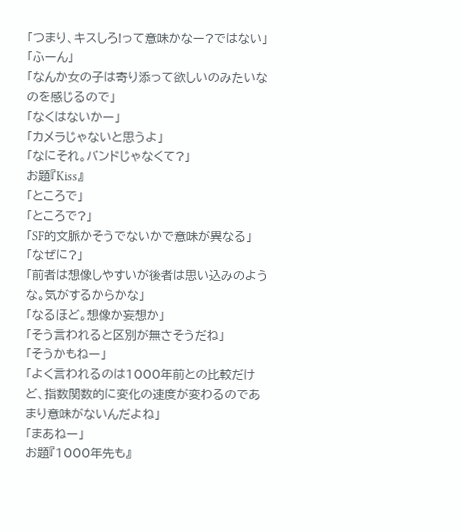「つまり、キスしろ!って意味かなー?ではない」
「ふーん」
「なんか女の子は寄り添って欲しいのみたいなのを感じるので」
「なくはないかー」
「カメラじゃないと思うよ」
「なにそれ。バンドじゃなくて?」
お題『Kiss』
「ところで」
「ところで?」
「SF的文脈かそうでないかで意味が異なる」
「なぜに?」
「前者は想像しやすいが後者は思い込みのような。気がするからかな」
「なるほど。想像か妄想か」
「そう言われると区別が無さそうだね」
「そうかもねー」
「よく言われるのは1000年前との比較だけど、指数関数的に変化の速度が変わるのであまり意味がないんだよね」
「まあねー」
お題『1000年先も』